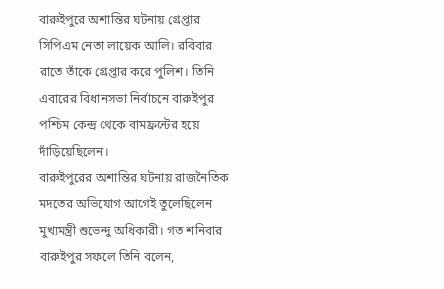বারুইপুরে অশান্তির ঘটনায় গ্রেপ্তার সিপিএম নেতা লায়েক আলি। রবিবার রাতে তাঁকে গ্রেপ্তার করে পুলিশ। তিনি এবারের বিধানসভা নির্বাচনে বারুইপুর পশ্চিম কেন্দ্র থেকে বামফ্রন্টের হয়ে দাঁড়িয়েছিলেন।
বারুইপুরের অশান্তির ঘটনায় রাজনৈতিক মদতের অভিযোগ আগেই তুলেছিলেন মুখ্যমন্ত্রী শুভেন্দু অধিকারী। গত শনিবার বারুইপুর সফলে তিনি বলেন,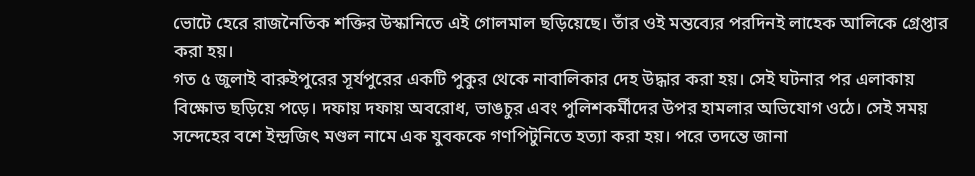ভোটে হেরে রাজনৈতিক শক্তির উস্কানিতে এই গোলমাল ছড়িয়েছে। তাঁর ওই মন্তব্যের পরদিনই লাহেক আলিকে গ্রেপ্তার করা হয়।
গত ৫ জুলাই বারুইপুরের সূর্যপুরের একটি পুকুর থেকে নাবালিকার দেহ উদ্ধার করা হয়। সেই ঘটনার পর এলাকায় বিক্ষোভ ছড়িয়ে পড়ে। দফায় দফায় অবরোধ, ভাঙচুর এবং পুলিশকর্মীদের উপর হামলার অভিযোগ ওঠে। সেই সময় সন্দেহের বশে ইন্দ্রজিৎ মণ্ডল নামে এক যুবককে গণপিটুনিতে হত্যা করা হয়। পরে তদন্তে জানা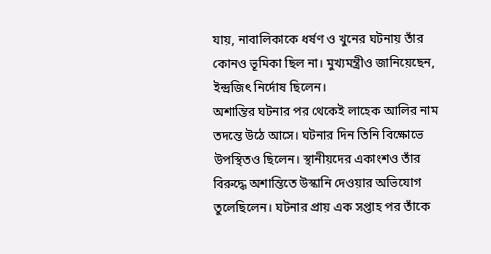যায়, নাবালিকাকে ধর্ষণ ও খুনের ঘটনায় তাঁর কোনও ভূমিকা ছিল না। মুখ্যমন্ত্রীও জানিয়েছেন, ইন্দ্রজিৎ নির্দোষ ছিলেন।
অশান্তির ঘটনার পর থেকেই লাহেক আলির নাম তদন্তে উঠে আসে। ঘটনার দিন তিনি বিক্ষোভে উপস্থিতও ছিলেন। স্থানীয়দের একাংশও তাঁর বিরুদ্ধে অশান্তিতে উস্কানি দেওয়ার অভিযোগ তুলেছিলেন। ঘটনার প্রায় এক সপ্তাহ পর তাঁকে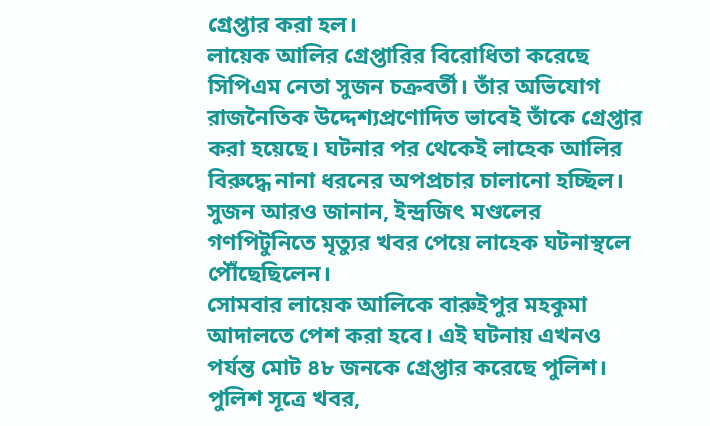গ্রেপ্তার করা হল।
লায়েক আলির গ্রেপ্তারির বিরোধিতা করেছে সিপিএম নেতা সুজন চক্রবর্তী। তাঁর অভিযোগ রাজনৈতিক উদ্দেশ্যপ্রণোদিত ভাবেই তাঁকে গ্রেপ্তার করা হয়েছে। ঘটনার পর থেকেই লাহেক আলির বিরুদ্ধে নানা ধরনের অপপ্রচার চালানো হচ্ছিল। সুজন আরও জানান, ইন্দ্রজিৎ মণ্ডলের গণপিটুনিতে মৃত্যুর খবর পেয়ে লাহেক ঘটনাস্থলে পৌঁছেছিলেন।
সোমবার লায়েক আলিকে বারুইপুর মহকুমা আদালতে পেশ করা হবে। এই ঘটনায় এখনও পর্যন্ত মোট ৪৮ জনকে গ্রেপ্তার করেছে পুলিশ। পুলিশ সূত্রে খবর,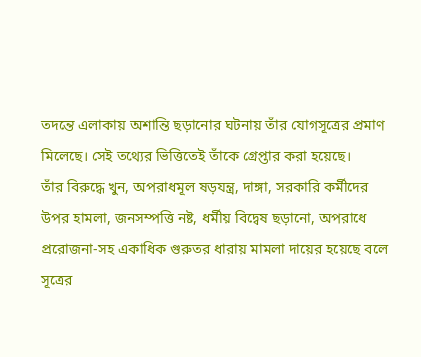তদন্তে এলাকায় অশান্তি ছড়ানোর ঘটনায় তাঁর যোগসূত্রের প্রমাণ মিলেছে। সেই তথ্যের ভিত্তিতেই তাঁকে গ্রেপ্তার করা হয়েছে।
তাঁর বিরুদ্ধে খুন, অপরাধমূল ষড়যন্ত্র, দাঙ্গা, সরকারি কর্মীদের উপর হামলা, জনসম্পত্তি নষ্ট, ধর্মীয় বিদ্বেষ ছড়ানো, অপরাধে প্ররোজনা-সহ একাধিক গুরুতর ধারায় মামলা দায়ের হয়েছে বলে সূত্রের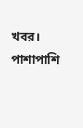খবর। পাশাপাশি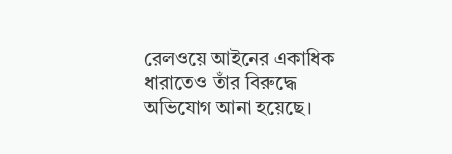রেলওয়ে আইনের একাধিক ধারাতেও তাঁর বিরুদ্ধে অভিযোগ আনা হয়েছে।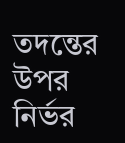তদন্তের উপর নির্ভর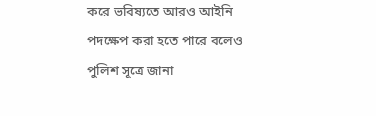করে ভবিষ্যতে আরও আইনি পদক্ষেপ করা হতে পারে বলেও পুলিশ সূত্রে জানা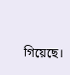গিয়েছে।